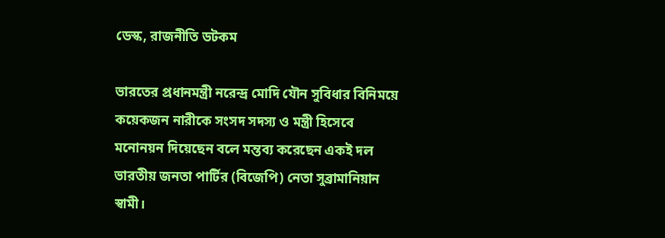ডেস্ক, রাজনীতি ডটকম

ভারতের প্রধানমন্ত্রী নরেন্দ্র মোদি যৌন সুবিধার বিনিময়ে কয়েকজন নারীকে সংসদ সদস্য ও মন্ত্রী হিসেবে মনোনয়ন দিয়েছেন বলে মন্তব্য করেছেন একই দল ভারতীয় জনতা পার্টির (বিজেপি) নেতা সুব্রামানিয়ান স্বামী।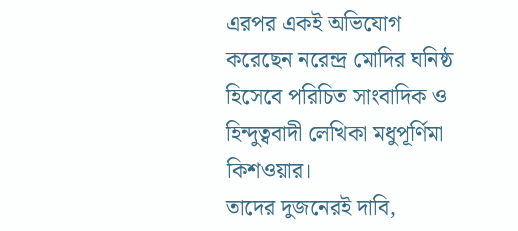এরপর একই অভিযোগ করেছেন নরেন্দ্র মোদির ঘনিষ্ঠ হিসেবে পরিচিত সাংবাদিক ও হিন্দুত্ববাদী লেখিকা মধুপূর্ণিমা কিশওয়ার।
তাদের দুজনেরই দাবি,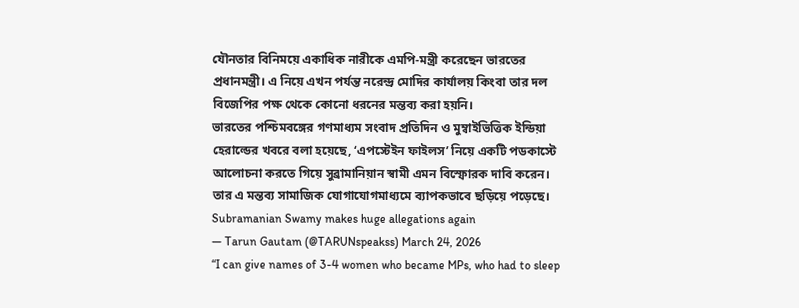যৌনতার বিনিময়ে একাধিক নারীকে এমপি-মন্ত্রী করেছেন ভারতের প্রধানমন্ত্রী। এ নিয়ে এখন পর্যন্ত নরেন্দ্র মোদির কার্যালয় কিংবা তার দল বিজেপির পক্ষ থেকে কোনো ধরনের মন্তব্য করা হয়নি।
ভারতের পশ্চিমবঙ্গের গণমাধ্যম সংবাদ প্রতিদিন ও মুম্বাইভিত্তিক ইন্ডিয়া হেরাল্ডের খবরে বলা হয়েছে, ‘এপস্টেইন ফাইলস’ নিয়ে একটি পডকাস্টে আলোচনা করতে গিয়ে সুব্রামানিয়ান স্বামী এমন বিস্ফোরক দাবি করেন। তার এ মন্তব্য সামাজিক যোগাযোগমাধ্যমে ব্যাপকভাবে ছড়িয়ে পড়েছে।
Subramanian Swamy makes huge allegations again
— Tarun Gautam (@TARUNspeakss) March 24, 2026
“I can give names of 3-4 women who became MPs, who had to sleep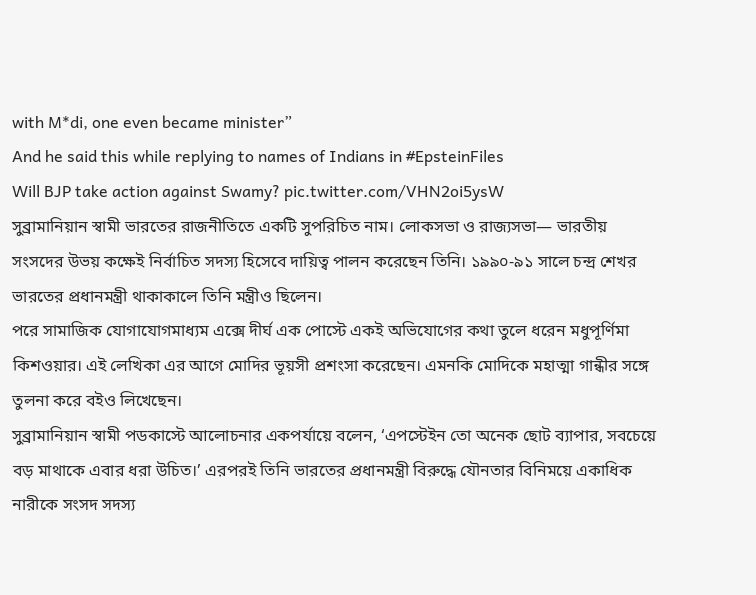with M*di, one even became minister”
And he said this while replying to names of Indians in #EpsteinFiles
Will BJP take action against Swamy? pic.twitter.com/VHN2oi5ysW
সুব্রামানিয়ান স্বামী ভারতের রাজনীতিতে একটি সুপরিচিত নাম। লোকসভা ও রাজ্যসভা— ভারতীয় সংসদের উভয় কক্ষেই নির্বাচিত সদস্য হিসেবে দায়িত্ব পালন করেছেন তিনি। ১৯৯০-৯১ সালে চন্দ্র শেখর ভারতের প্রধানমন্ত্রী থাকাকালে তিনি মন্ত্রীও ছিলেন।
পরে সামাজিক যোগাযোগমাধ্যম এক্সে দীর্ঘ এক পোস্টে একই অভিযোগের কথা তুলে ধরেন মধুপূর্ণিমা কিশওয়ার। এই লেখিকা এর আগে মোদির ভূয়সী প্রশংসা করেছেন। এমনকি মোদিকে মহাত্মা গান্ধীর সঙ্গে তুলনা করে বইও লিখেছেন।
সুব্রামানিয়ান স্বামী পডকাস্টে আলোচনার একপর্যায়ে বলেন, ‘এপস্টেইন তো অনেক ছোট ব্যাপার, সবচেয়ে বড় মাথাকে এবার ধরা উচিত।’ এরপরই তিনি ভারতের প্রধানমন্ত্রী বিরুদ্ধে যৌনতার বিনিময়ে একাধিক নারীকে সংসদ সদস্য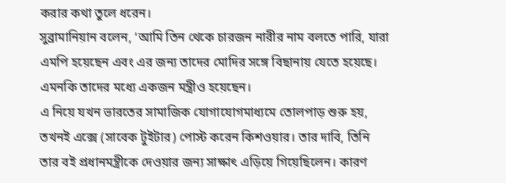করার কথা তুলে ধরেন।
সুব্রামানিয়ান বলেন, ‘আমি তিন থেকে চারজন নারীর নাম বলতে পারি, যারা এমপি হয়েছেন এবং এর জন্য তাদের মোদির সঙ্গে বিছানায় যেতে হয়েছে। এমনকি তাদের মধ্যে একজন মন্ত্রীও হয়েছেন।
এ নিয়ে যখন ভারতের সামাজিক যোগাযোগমাধ্যমে তোলপাড় শুরু হয়, তখনই এক্সে (সাবেক টুইটার) পোস্ট করেন কিশওয়ার। তার দাবি, তিনি তার বই প্রধানমন্ত্রীকে দেওয়ার জন্য সাক্ষাৎ এড়িয়ে গিয়েছিলেন। কারণ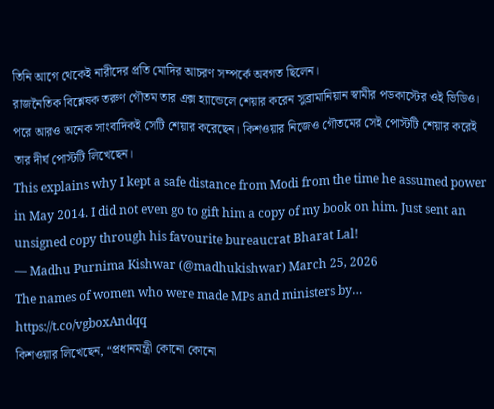তিনি আগে থেকেই নারীদের প্রতি মোদির আচরণ সম্পর্কে অবগত ছিলেন।
রাজনৈতিক বিশ্লেষক তরুণ গৌতম তার এক্স হ্যান্ডেলে শেয়ার করেন সুব্রামানিয়ান স্বামীর পডকাস্টের ওই ভিডিও। পরে আরও অনেক সাংবাদিকই সেটি শেয়ার করেছেন। কিশওয়ার নিজেও গৌতমের সেই পোস্টটি শেয়ার করেই তার দীর্ঘ পোস্টটি লিখেছেন।
This explains why I kept a safe distance from Modi from the time he assumed power in May 2014. I did not even go to gift him a copy of my book on him. Just sent an unsigned copy through his favourite bureaucrat Bharat Lal!
— Madhu Purnima Kishwar (@madhukishwar) March 25, 2026
The names of women who were made MPs and ministers by… https://t.co/vgboxAndqq
কিশওয়ার লিখেছেন, “প্রধানমন্ত্রী কোনো কোনো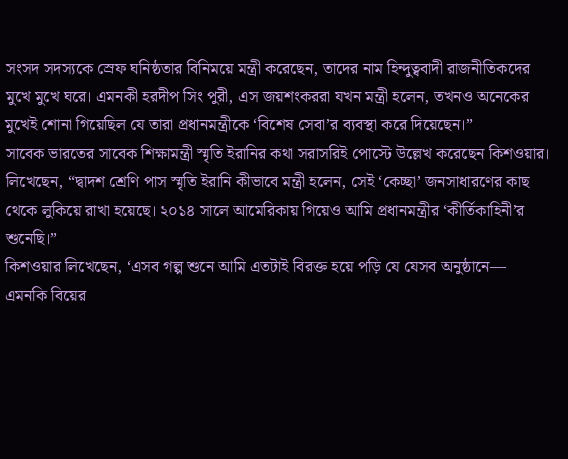সংসদ সদস্যকে স্রেফ ঘনিষ্ঠতার বিনিময়ে মন্ত্রী করেছেন, তাদের নাম হিন্দুত্ববাদী রাজনীতিকদের মুখে মুখে ঘরে। এমনকী হরদীপ সিং পুরী, এস জয়শংকররা যখন মন্ত্রী হলেন, তখনও অনেকের মুখেই শোনা গিয়েছিল যে তারা প্রধানমন্ত্রীকে ‘বিশেষ সেবা’র ব্যবস্থা করে দিয়েছেন।”
সাবেক ভারতের সাবেক শিক্ষামন্ত্রী স্মৃতি ইরানির কথা সরাসরিই পোস্টে উল্লেখ করেছেন কিশওয়ার। লিখেছেন, “দ্বাদশ শ্রেণি পাস স্মৃতি ইরানি কীভাবে মন্ত্রী হলেন, সেই ‘কেচ্ছা’ জনসাধারণের কাছ থেকে লুকিয়ে রাখা হয়েছে। ২০১৪ সালে আমেরিকায় গিয়েও আমি প্রধানমন্ত্রীর ‘কীর্তিকাহিনী’র শুনেছি।”
কিশওয়ার লিখেছেন, ‘এসব গল্প শুনে আমি এতটাই বিরক্ত হয়ে পড়ি যে যেসব অনুষ্ঠানে— এমনকি বিয়ের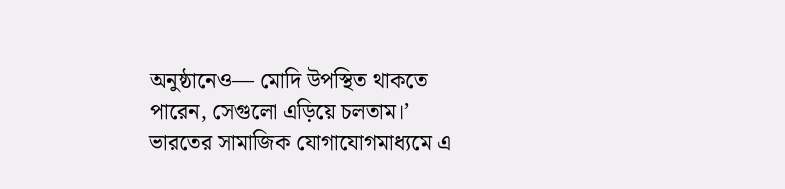অনুষ্ঠানেও— মোদি উপস্থিত থাকতে পারেন, সেগুলো এড়িয়ে চলতাম।’
ভারতের সামাজিক যোগাযোগমাধ্যমে এ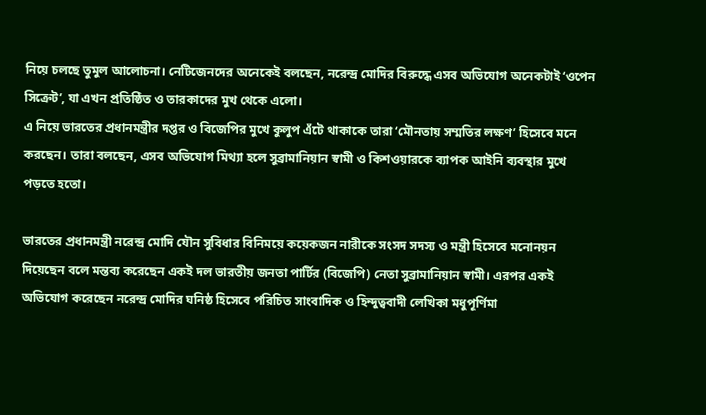নিয়ে চলছে তুমুল আলোচনা। নেটিজেনদের অনেকেই বলছেন, নরেন্দ্র মোদির বিরুদ্ধে এসব অভিযোগ অনেকটাই ‘ওপেন সিক্রেট’, যা এখন প্রতিষ্ঠিত ও তারকাদের মুখ থেকে এলো।
এ নিয়ে ভারতের প্রধানমন্ত্রীর দপ্তর ও বিজেপির মুখে কুলুপ এঁটে থাকাকে তারা ‘মৌনতায় সম্মতির লক্ষণ’ হিসেবে মনে করছেন। তারা বলছেন, এসব অভিযোগ মিথ্যা হলে সুব্রামানিয়ান স্বামী ও কিশওয়ারকে ব্যাপক আইনি ব্যবস্থার মুখে পড়তে হতো।

ভারতের প্রধানমন্ত্রী নরেন্দ্র মোদি যৌন সুবিধার বিনিময়ে কয়েকজন নারীকে সংসদ সদস্য ও মন্ত্রী হিসেবে মনোনয়ন দিয়েছেন বলে মন্তব্য করেছেন একই দল ভারতীয় জনতা পার্টির (বিজেপি) নেতা সুব্রামানিয়ান স্বামী। এরপর একই অভিযোগ করেছেন নরেন্দ্র মোদির ঘনিষ্ঠ হিসেবে পরিচিত সাংবাদিক ও হিন্দুত্ববাদী লেখিকা মধুপূর্ণিমা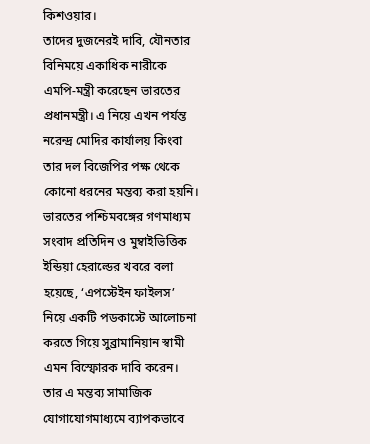কিশওয়ার।
তাদের দুজনেরই দাবি, যৌনতার বিনিময়ে একাধিক নারীকে এমপি-মন্ত্রী করেছেন ভারতের প্রধানমন্ত্রী। এ নিয়ে এখন পর্যন্ত নরেন্দ্র মোদির কার্যালয় কিংবা তার দল বিজেপির পক্ষ থেকে কোনো ধরনের মন্তব্য করা হয়নি।
ভারতের পশ্চিমবঙ্গের গণমাধ্যম সংবাদ প্রতিদিন ও মুম্বাইভিত্তিক ইন্ডিয়া হেরাল্ডের খবরে বলা হয়েছে, ‘এপস্টেইন ফাইলস’ নিয়ে একটি পডকাস্টে আলোচনা করতে গিয়ে সুব্রামানিয়ান স্বামী এমন বিস্ফোরক দাবি করেন। তার এ মন্তব্য সামাজিক যোগাযোগমাধ্যমে ব্যাপকভাবে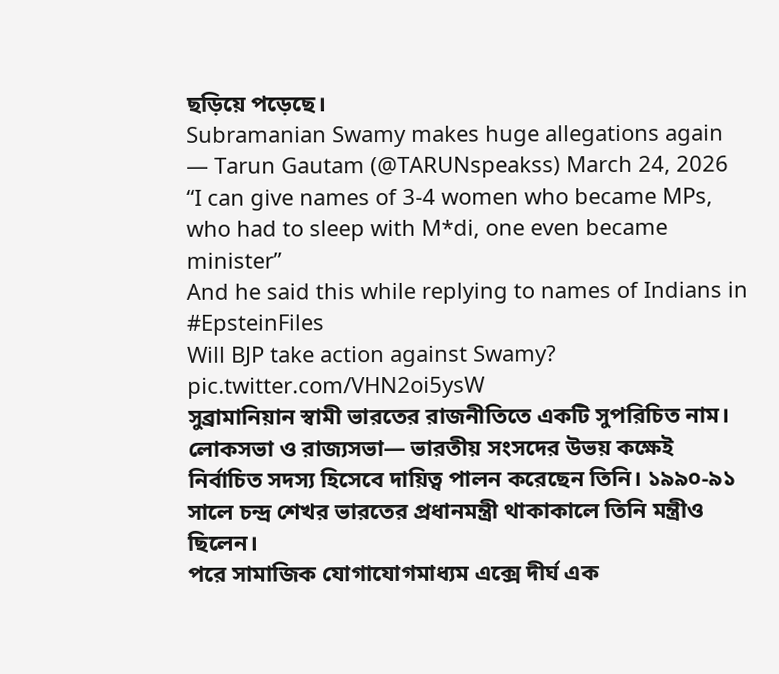ছড়িয়ে পড়েছে।
Subramanian Swamy makes huge allegations again
— Tarun Gautam (@TARUNspeakss) March 24, 2026
“I can give names of 3-4 women who became MPs, who had to sleep with M*di, one even became minister”
And he said this while replying to names of Indians in #EpsteinFiles
Will BJP take action against Swamy? pic.twitter.com/VHN2oi5ysW
সুব্রামানিয়ান স্বামী ভারতের রাজনীতিতে একটি সুপরিচিত নাম। লোকসভা ও রাজ্যসভা— ভারতীয় সংসদের উভয় কক্ষেই নির্বাচিত সদস্য হিসেবে দায়িত্ব পালন করেছেন তিনি। ১৯৯০-৯১ সালে চন্দ্র শেখর ভারতের প্রধানমন্ত্রী থাকাকালে তিনি মন্ত্রীও ছিলেন।
পরে সামাজিক যোগাযোগমাধ্যম এক্সে দীর্ঘ এক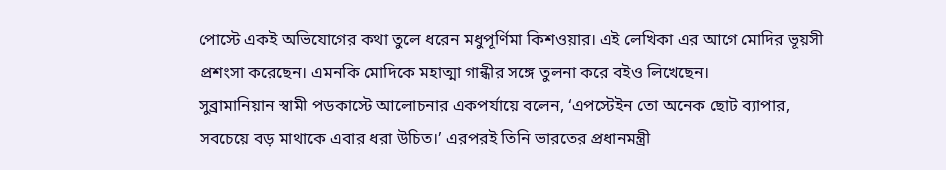পোস্টে একই অভিযোগের কথা তুলে ধরেন মধুপূর্ণিমা কিশওয়ার। এই লেখিকা এর আগে মোদির ভূয়সী প্রশংসা করেছেন। এমনকি মোদিকে মহাত্মা গান্ধীর সঙ্গে তুলনা করে বইও লিখেছেন।
সুব্রামানিয়ান স্বামী পডকাস্টে আলোচনার একপর্যায়ে বলেন, ‘এপস্টেইন তো অনেক ছোট ব্যাপার, সবচেয়ে বড় মাথাকে এবার ধরা উচিত।’ এরপরই তিনি ভারতের প্রধানমন্ত্রী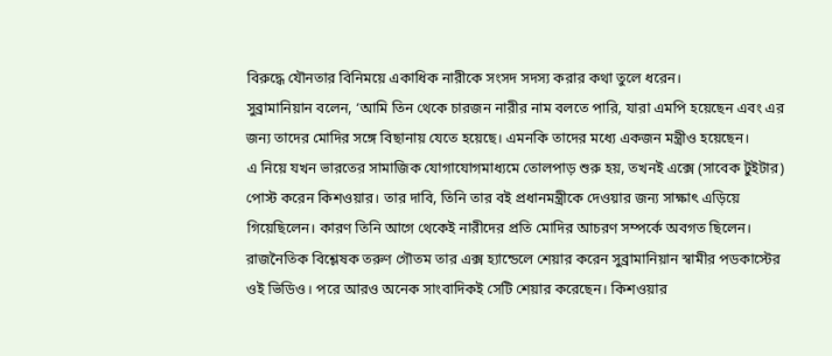বিরুদ্ধে যৌনতার বিনিময়ে একাধিক নারীকে সংসদ সদস্য করার কথা তুলে ধরেন।
সুব্রামানিয়ান বলেন, ‘আমি তিন থেকে চারজন নারীর নাম বলতে পারি, যারা এমপি হয়েছেন এবং এর জন্য তাদের মোদির সঙ্গে বিছানায় যেতে হয়েছে। এমনকি তাদের মধ্যে একজন মন্ত্রীও হয়েছেন।
এ নিয়ে যখন ভারতের সামাজিক যোগাযোগমাধ্যমে তোলপাড় শুরু হয়, তখনই এক্সে (সাবেক টুইটার) পোস্ট করেন কিশওয়ার। তার দাবি, তিনি তার বই প্রধানমন্ত্রীকে দেওয়ার জন্য সাক্ষাৎ এড়িয়ে গিয়েছিলেন। কারণ তিনি আগে থেকেই নারীদের প্রতি মোদির আচরণ সম্পর্কে অবগত ছিলেন।
রাজনৈতিক বিশ্লেষক তরুণ গৌতম তার এক্স হ্যান্ডেলে শেয়ার করেন সুব্রামানিয়ান স্বামীর পডকাস্টের ওই ভিডিও। পরে আরও অনেক সাংবাদিকই সেটি শেয়ার করেছেন। কিশওয়ার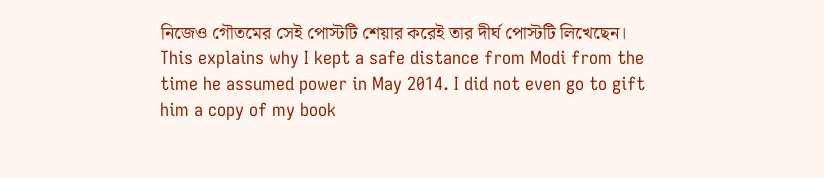নিজেও গৌতমের সেই পোস্টটি শেয়ার করেই তার দীর্ঘ পোস্টটি লিখেছেন।
This explains why I kept a safe distance from Modi from the time he assumed power in May 2014. I did not even go to gift him a copy of my book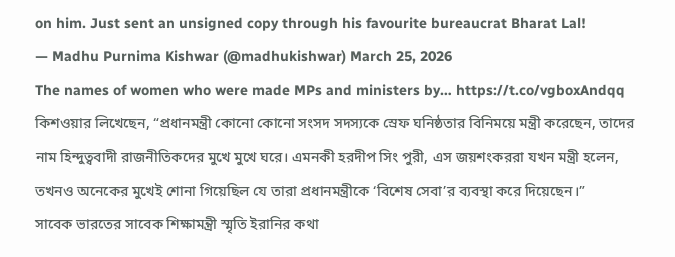on him. Just sent an unsigned copy through his favourite bureaucrat Bharat Lal!
— Madhu Purnima Kishwar (@madhukishwar) March 25, 2026
The names of women who were made MPs and ministers by… https://t.co/vgboxAndqq
কিশওয়ার লিখেছেন, “প্রধানমন্ত্রী কোনো কোনো সংসদ সদস্যকে স্রেফ ঘনিষ্ঠতার বিনিময়ে মন্ত্রী করেছেন, তাদের নাম হিন্দুত্ববাদী রাজনীতিকদের মুখে মুখে ঘরে। এমনকী হরদীপ সিং পুরী, এস জয়শংকররা যখন মন্ত্রী হলেন, তখনও অনেকের মুখেই শোনা গিয়েছিল যে তারা প্রধানমন্ত্রীকে ‘বিশেষ সেবা’র ব্যবস্থা করে দিয়েছেন।”
সাবেক ভারতের সাবেক শিক্ষামন্ত্রী স্মৃতি ইরানির কথা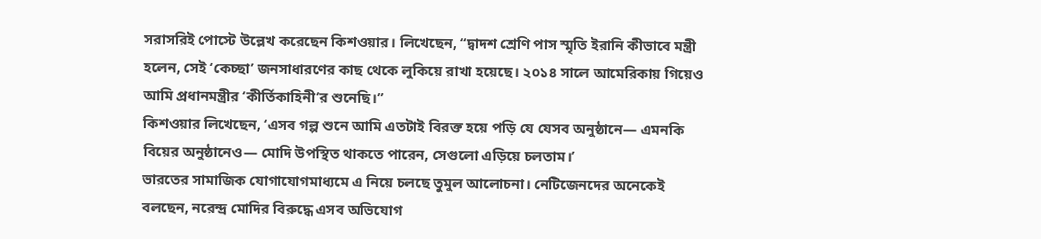সরাসরিই পোস্টে উল্লেখ করেছেন কিশওয়ার। লিখেছেন, “দ্বাদশ শ্রেণি পাস স্মৃতি ইরানি কীভাবে মন্ত্রী হলেন, সেই ‘কেচ্ছা’ জনসাধারণের কাছ থেকে লুকিয়ে রাখা হয়েছে। ২০১৪ সালে আমেরিকায় গিয়েও আমি প্রধানমন্ত্রীর ‘কীর্তিকাহিনী’র শুনেছি।”
কিশওয়ার লিখেছেন, ‘এসব গল্প শুনে আমি এতটাই বিরক্ত হয়ে পড়ি যে যেসব অনুষ্ঠানে— এমনকি বিয়ের অনুষ্ঠানেও— মোদি উপস্থিত থাকতে পারেন, সেগুলো এড়িয়ে চলতাম।’
ভারতের সামাজিক যোগাযোগমাধ্যমে এ নিয়ে চলছে তুমুল আলোচনা। নেটিজেনদের অনেকেই বলছেন, নরেন্দ্র মোদির বিরুদ্ধে এসব অভিযোগ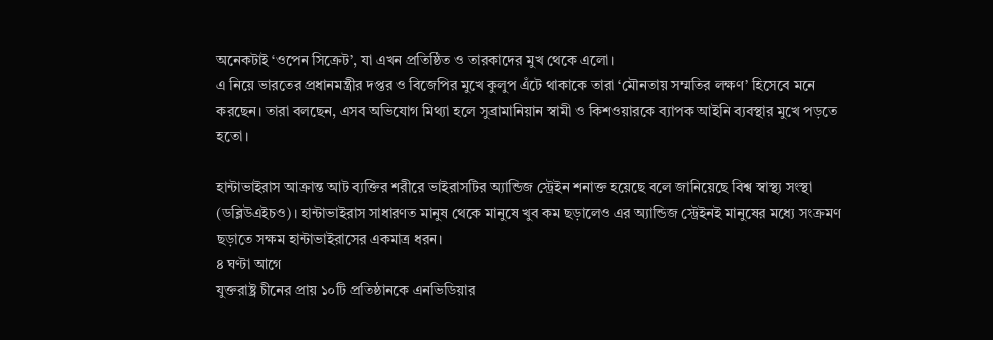অনেকটাই ‘ওপেন সিক্রেট’, যা এখন প্রতিষ্ঠিত ও তারকাদের মুখ থেকে এলো।
এ নিয়ে ভারতের প্রধানমন্ত্রীর দপ্তর ও বিজেপির মুখে কুলুপ এঁটে থাকাকে তারা ‘মৌনতায় সম্মতির লক্ষণ’ হিসেবে মনে করছেন। তারা বলছেন, এসব অভিযোগ মিথ্যা হলে সুব্রামানিয়ান স্বামী ও কিশওয়ারকে ব্যাপক আইনি ব্যবস্থার মুখে পড়তে হতো।

হান্টাভাইরাস আক্রান্ত আট ব্যক্তির শরীরে ভাইরাসটির অ্যান্ডিজ স্ট্রেইন শনাক্ত হয়েছে বলে জানিয়েছে বিশ্ব স্বাস্থ্য সংস্থা (ডব্লিউএইচও)। হান্টাভাইরাস সাধারণত মানুষ থেকে মানুষে খুব কম ছড়ালেও এর অ্যান্ডিজ স্ট্রেইনই মানুষের মধ্যে সংক্রমণ ছড়াতে সক্ষম হান্টাভাইরাসের একমাত্র ধরন।
৪ ঘণ্টা আগে
যুক্তরাষ্ট্র চীনের প্রায় ১০টি প্রতিষ্ঠানকে এনভিডিয়ার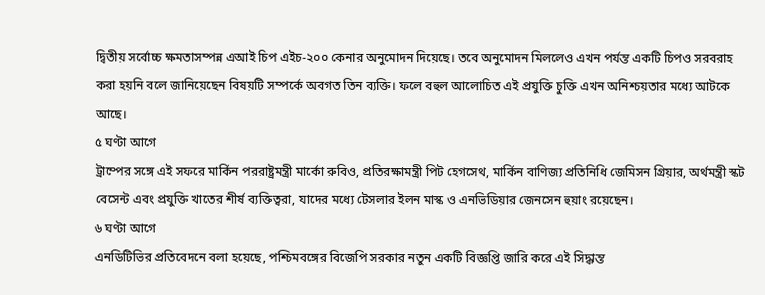দ্বিতীয় সর্বোচ্চ ক্ষমতাসম্পন্ন এআই চিপ এইচ-২০০ কেনার অনুমোদন দিয়েছে। তবে অনুমোদন মিললেও এখন পর্যন্ত একটি চিপও সরবরাহ করা হয়নি বলে জানিয়েছেন বিষয়টি সম্পর্কে অবগত তিন ব্যক্তি। ফলে বহুল আলোচিত এই প্রযুক্তি চুক্তি এখন অনিশ্চয়তার মধ্যে আটকে আছে।
৫ ঘণ্টা আগে
ট্রাম্পের সঙ্গে এই সফরে মার্কিন পররাষ্ট্রমন্ত্রী মার্কো রুবিও, প্রতিরক্ষামন্ত্রী পিট হেগসেথ, মার্কিন বাণিজ্য প্রতিনিধি জেমিসন গ্রিয়ার, অর্থমন্ত্রী স্কট বেসেন্ট এবং প্রযুক্তি খাতের শীর্ষ ব্যক্তিত্বরা, যাদের মধ্যে টেসলার ইলন মাস্ক ও এনভিডিয়ার জেনসেন হুয়াং রয়েছেন।
৬ ঘণ্টা আগে
এনডিটিভির প্রতিবেদনে বলা হয়েছে, পশ্চিমবঙ্গের বিজেপি সরকার নতুন একটি বিজ্ঞপ্তি জারি করে এই সিদ্ধান্ত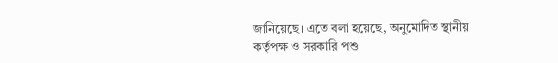জানিয়েছে। এতে বলা হয়েছে, অনুমোদিত স্থানীয় কর্তৃপক্ষ ও সরকারি পশু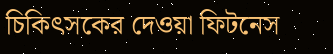চিকিৎসকের দেওয়া ফিটনেস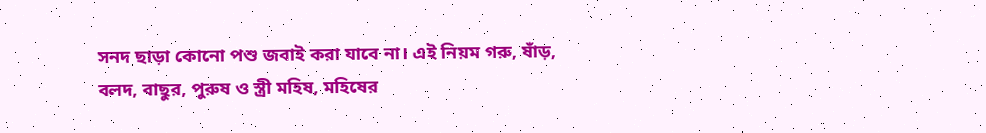সনদ ছাড়া কোনো পশু জবাই করা যাবে না। এই নিয়ম গরু, ষাঁড়, বলদ, বাছুর, পুরুষ ও স্ত্রী মহিষ, মহিষের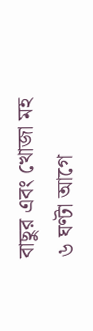বাছুর এবং খোজা মহ
৬ ঘণ্টা আগে